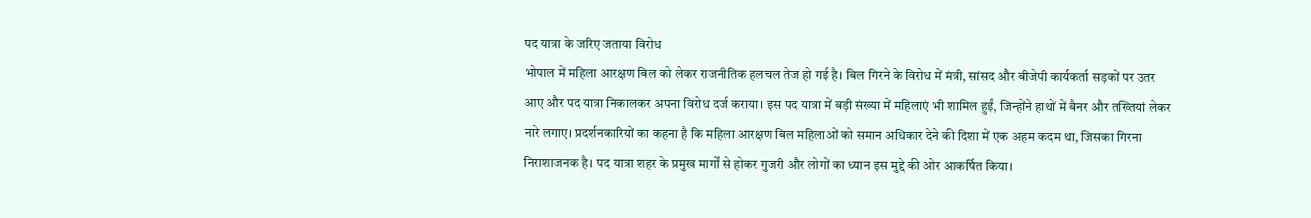पद यात्रा के जरिए जताया विरोध
भोपाल में महिला आरक्षण बिल को लेकर राजनीतिक हलचल तेज हो गई है। बिल गिरने के विरोध में मंत्री, सांसद और बीजेपी कार्यकर्ता सड़कों पर उतर आए और पद यात्रा निकालकर अपना विरोध दर्ज कराया। इस पद यात्रा में बड़ी संख्या में महिलाएं भी शामिल हुईं, जिन्होंने हाथों में बैनर और तख्तियां लेकर नारे लगाए। प्रदर्शनकारियों का कहना है कि महिला आरक्षण बिल महिलाओं को समान अधिकार देने की दिशा में एक अहम कदम था, जिसका गिरना निराशाजनक है। पद यात्रा शहर के प्रमुख मार्गों से होकर गुजरी और लोगों का ध्यान इस मुद्दे की ओर आकर्षित किया।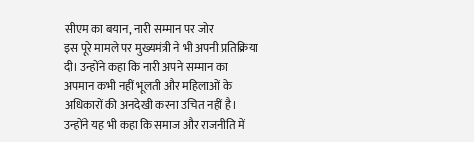सीएम का बयान, नारी सम्मान पर जोर
इस पूरे मामले पर मुख्यमंत्री ने भी अपनी प्रतिक्रिया दी। उन्होंने कहा कि नारी अपने सम्मान का अपमान कभी नहीं भूलती और महिलाओं के अधिकारों की अनदेखी करना उचित नहीं है। उन्होंने यह भी कहा कि समाज और राजनीति में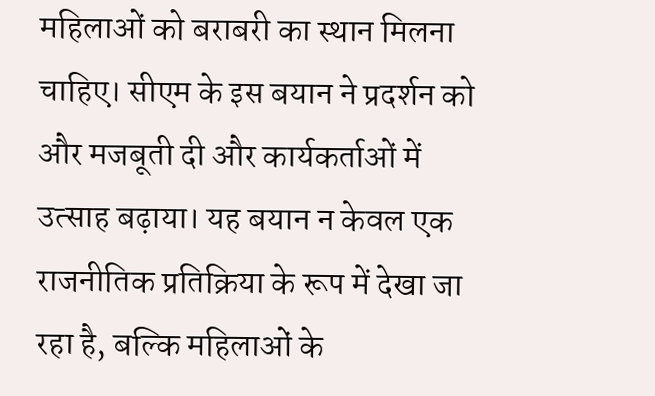महिलाओं को बराबरी का स्थान मिलना चाहिए। सीएम के इस बयान ने प्रदर्शन को और मजबूती दी और कार्यकर्ताओं में उत्साह बढ़ाया। यह बयान न केवल एक राजनीतिक प्रतिक्रिया के रूप में देखा जा रहा है, बल्कि महिलाओं के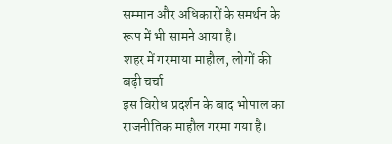सम्मान और अधिकारों के समर्थन के रूप में भी सामने आया है।
शहर में गरमाया माहौल, लोगों की बढ़ी चर्चा
इस विरोध प्रदर्शन के बाद भोपाल का राजनीतिक माहौल गरमा गया है।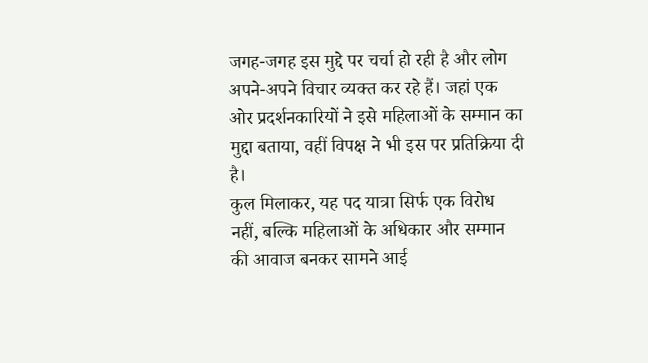जगह-जगह इस मुद्दे पर चर्चा हो रही है और लोग अपने-अपने विचार व्यक्त कर रहे हैं। जहां एक ओर प्रदर्शनकारियों ने इसे महिलाओं के सम्मान का मुद्दा बताया, वहीं विपक्ष ने भी इस पर प्रतिक्रिया दी है।
कुल मिलाकर, यह पद यात्रा सिर्फ एक विरोध नहीं, बल्कि महिलाओं के अधिकार और सम्मान की आवाज बनकर सामने आई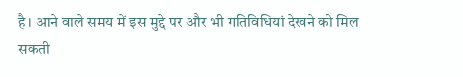है। आने वाले समय में इस मुद्दे पर और भी गतिविधियां देखने को मिल सकती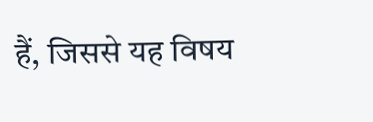हैं, जिससे यह विषय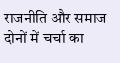राजनीति और समाज दोनों में चर्चा का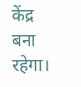केंद्र बना रहेगा।